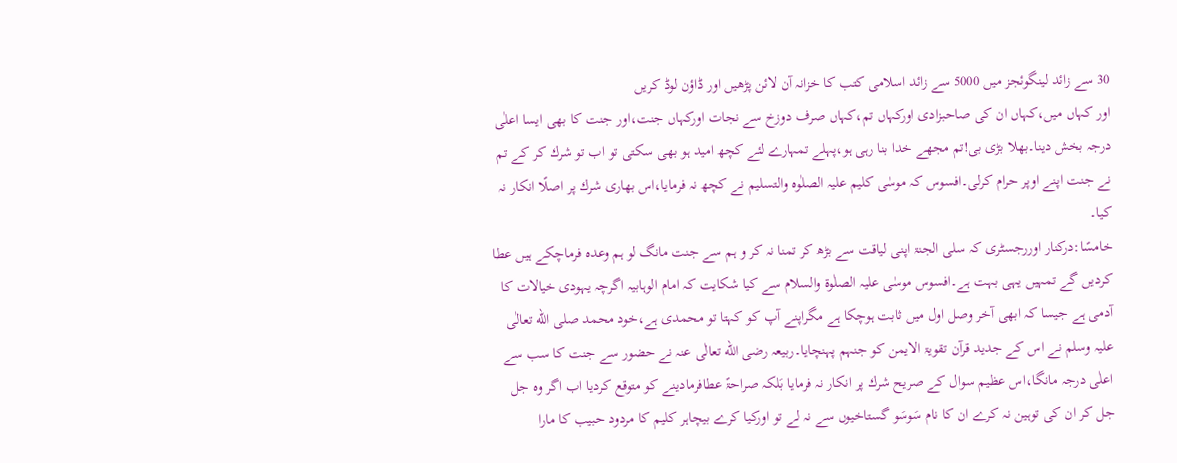30 سے زائد لینگوئجز میں 5000 سے زائد اسلامی کتب کا خزانہ آن لائن پڑھیں اور ڈاؤن لوڈ کریں
اور کہاں میں،کہاں ان کی صاحبزادی اورکہاں تم،کہاں صرف دوزخ سے نجات اورکہاں جنت،اور جنت کا بھی ایسا اعلٰی درجہ بخش دینا۔بھلا بڑی بی!تم مجھے خدا بنا رہی ہو،پہلے تمہارے لئے کچھ امید ہو بھی سکتی تو اب تو شرك کر کے تم نے جنت اپنے اوپر حرام کرلی۔افسوس کہ موسٰی کلیم علیہ الصلٰوہ والتسلیم نے کچھ نہ فرمایا،اس بھاری شرك پر اصلًا انکار نہ کیا۔
خامسًا:درکنار اوررجسٹری کہ سلی الجنۃ اپنی لیاقت سے بڑھ کر تمنا نہ کر و ہم سے جنت مانگ لو ہم وعدہ فرماچکے ہیں عطا کردیں گے تمہیں یہی بہت ہے۔افسوس موسٰی علیہ الصلٰوۃ والسلام سے کیا شکایت کہ امام الوہابیہ اگرچہ یہودی خیالات کا آدمی ہے جیسا کہ ابھی آخر وصل اول میں ثابت ہوچکا ہے مگراپنے آپ کو کہتا تو محمدی ہے،خود محمد صلی الله تعالٰی علیہ وسلم نے اس کے جدید قرآن تقویۃ الایمن کو جنہم پہنچایا۔ربیعہ رضی الله تعالٰی عنہ نے حضور سے جنت کا سب سے اعلٰی درجہ مانگا،اس عظیم سوال کے صریح شرك پر انکار نہ فرمایا بَلکہ صراحۃً عطافرمادینے کو متوقع کردیا اب اگر وہ جل جل کر ان کی توہین نہ کرے ان کا نام سَوسَو گستاخیوں سے نہ لے تو اورکیا کرے بیچاہر کلیم کا مردود حبیب کا مارا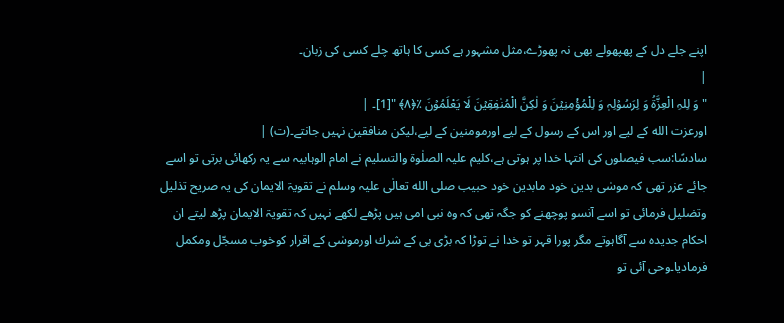اپنے جلے دل کے پھپھولے بھی نہ پھوڑے،مثل مشہور ہے کسی کا ہاتھ چلے کسی کی زبان۔
|
" وَ لِلہِ الْعِزَّۃُ وَ لِرَسُوۡلِہٖ وَ لِلْمُؤْمِنِیۡنَ وَ لٰکِنَّ الْمُنٰفِقِیۡنَ لَا یَعْلَمُوۡنَ ٪﴿۸﴾ "[1]۔ |
اورعزت الله کے لیے اور اس کے رسول کے لیے اورمومنین کے لیے،لیکن منافقین نہیں جانتے۔(ت) |
سادسًا:سب فیصلوں کی انتہا خدا پر ہوتی ہے،کلیم علیہ الصلٰوۃ والتسلیم نے امام الوہابیہ سے یہ رکھائی برتی تو اسے جائے عزر تھی کہ موسٰی بدین خود مابدین خود حبیب صلی الله تعالٰی علیہ وسلم نے تقویۃ الایمان کی یہ صریح تذلیل وتضلیل فرمائی تو اسے آنسو پوچھنے کو جگہ تھی کہ وہ نبی امی ہیں پڑھے لکھے نہیں کہ تقویۃ الایمان پڑھ لیتے ان احکام جدیدہ سے آگاہوتے مگر پورا قہر تو خدا نے توڑا کہ بڑی بی کے شرك اورموسٰی کے اقرار کوخوب مسجّل ومکمل فرمادیا۔وحی آئی تو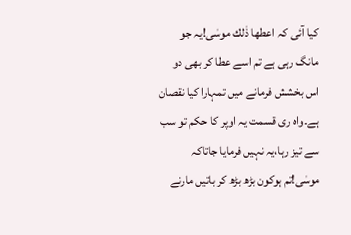کیا آئی کہ اعطھا ذٰلك موسٰی!یہ جو مانگ رہی ہے تم اسے عطا کر بھی دو اس بخشش فرمانے میں تمہارا کیا نقصان ہے۔واہ ری قسمت یہ اوپر کا حکم تو سب سے تیز رہا،یہ نہیں فرمایا جاتاکہ موسٰی!تم ہوکون بڑھ بڑھ کر باتیں مارنے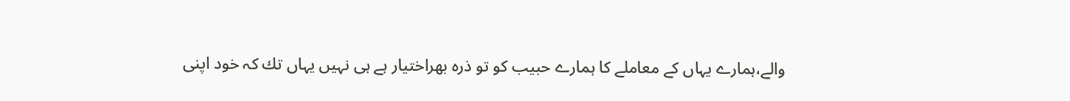والے،ہمارے یہاں کے معاملے کا ہمارے حبیب کو تو ذرہ بھراختیار ہے ہی نہیں یہاں تك کہ خود اپنی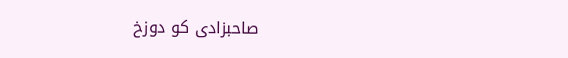صاحبزادی کو دوزخ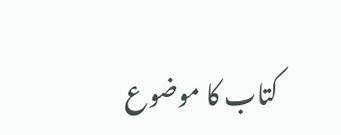کتاب کا موضوع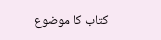کتاب کا موضوع